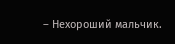– Нехороший мальчик.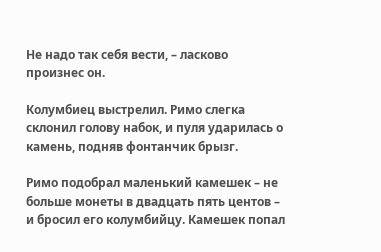Не надо так себя вести, – ласково произнес он.

Колумбиец выстрелил. Римо слегка склонил голову набок, и пуля ударилась о камень, подняв фонтанчик брызг.

Римо подобрал маленький камешек – не больше монеты в двадцать пять центов – и бросил его колумбийцу. Камешек попал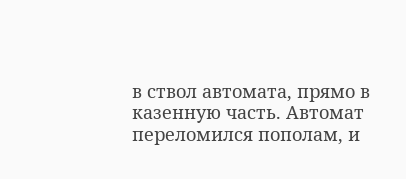в ствол автомата, прямо в казенную часть. Автомат переломился пополам, и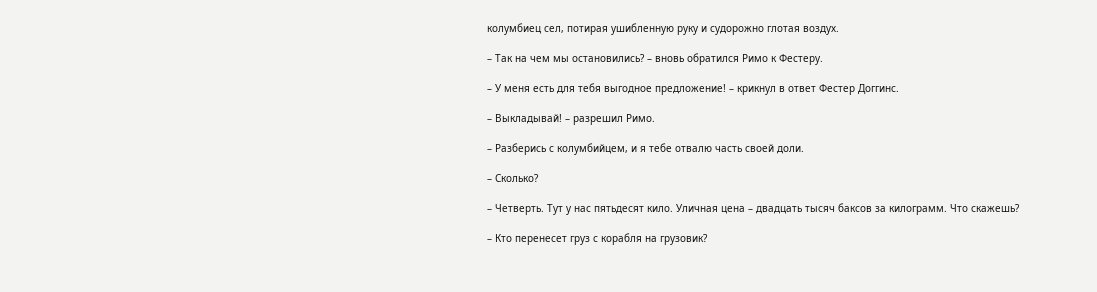колумбиец сел, потирая ушибленную руку и судорожно глотая воздух.

– Так на чем мы остановились? – вновь обратился Римо к Фестеру.

– У меня есть для тебя выгодное предложение! – крикнул в ответ Фестер Доггинс.

– Выкладывай! – разрешил Римо.

– Разберись с колумбийцем, и я тебе отвалю часть своей доли.

– Сколько?

– Четверть. Тут у нас пятьдесят кило. Уличная цена – двадцать тысяч баксов за килограмм. Что скажешь?

– Кто перенесет груз с корабля на грузовик?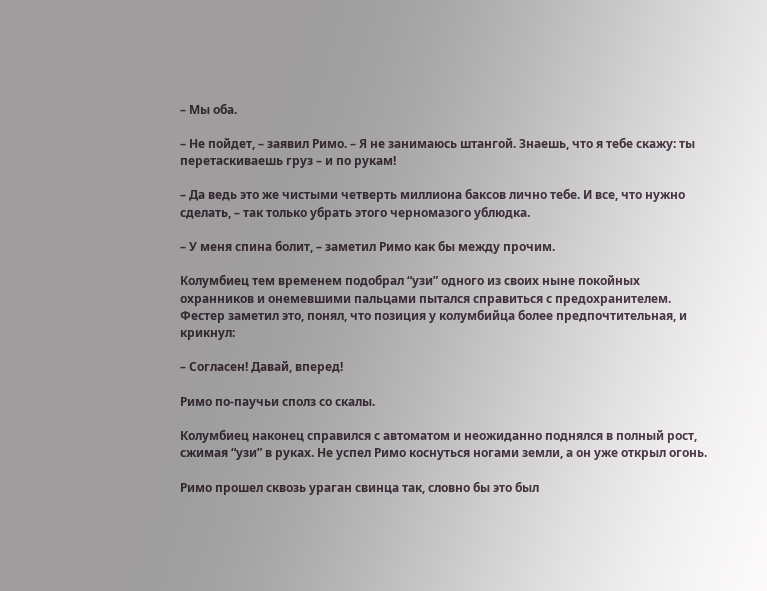– Мы оба.

– Не пойдет, – заявил Римо. – Я не занимаюсь штангой. Знаешь, что я тебе скажу: ты перетаскиваешь груз – и по рукам!

– Да ведь это же чистыми четверть миллиона баксов лично тебе. И все, что нужно сделать, – так только убрать этого черномазого ублюдка.

– У меня спина болит, – заметил Римо как бы между прочим.

Колумбиец тем временем подобрал “узи” одного из своих ныне покойных охранников и онемевшими пальцами пытался справиться с предохранителем. Фестер заметил это, понял, что позиция у колумбийца более предпочтительная, и крикнул:

– Согласен! Давай, вперед!

Римо по-паучьи сполз со скалы.

Колумбиец наконец справился с автоматом и неожиданно поднялся в полный рост, сжимая “узи” в руках. Не успел Римо коснуться ногами земли, а он уже открыл огонь.

Римо прошел сквозь ураган свинца так, словно бы это был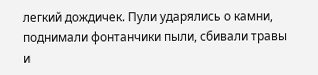легкий дождичек. Пули ударялись о камни, поднимали фонтанчики пыли, сбивали травы и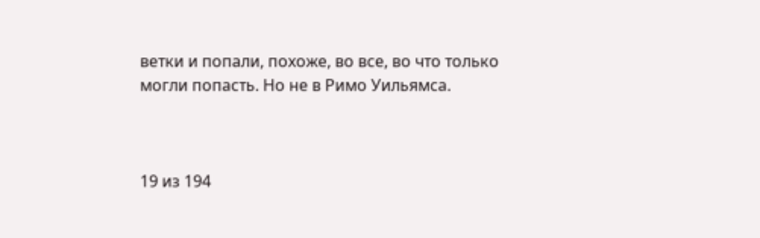ветки и попали, похоже, во все, во что только могли попасть. Но не в Римо Уильямса.



19 из 194